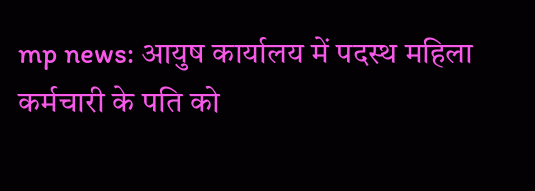mp news: आयुष कार्यालय में पदस्थ महिला कर्मचारी के पति को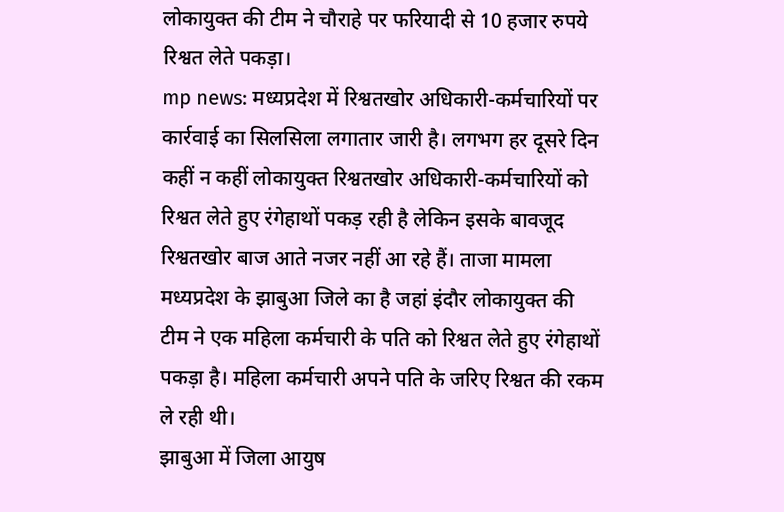लोकायुक्त की टीम ने चौराहे पर फरियादी से 10 हजार रुपये रिश्वत लेते पकड़ा।
mp news: मध्यप्रदेश में रिश्वतखोर अधिकारी-कर्मचारियों पर कार्रवाई का सिलसिला लगातार जारी है। लगभग हर दूसरे दिन कहीं न कहीं लोकायुक्त रिश्वतखोर अधिकारी-कर्मचारियों को रिश्वत लेते हुए रंगेहाथों पकड़ रही है लेकिन इसके बावजूद रिश्वतखोर बाज आते नजर नहीं आ रहे हैं। ताजा मामला मध्यप्रदेश के झाबुआ जिले का है जहां इंदौर लोकायुक्त की टीम ने एक महिला कर्मचारी के पति को रिश्वत लेते हुए रंगेहाथों पकड़ा है। महिला कर्मचारी अपने पति के जरिए रिश्वत की रकम ले रही थी।
झाबुआ में जिला आयुष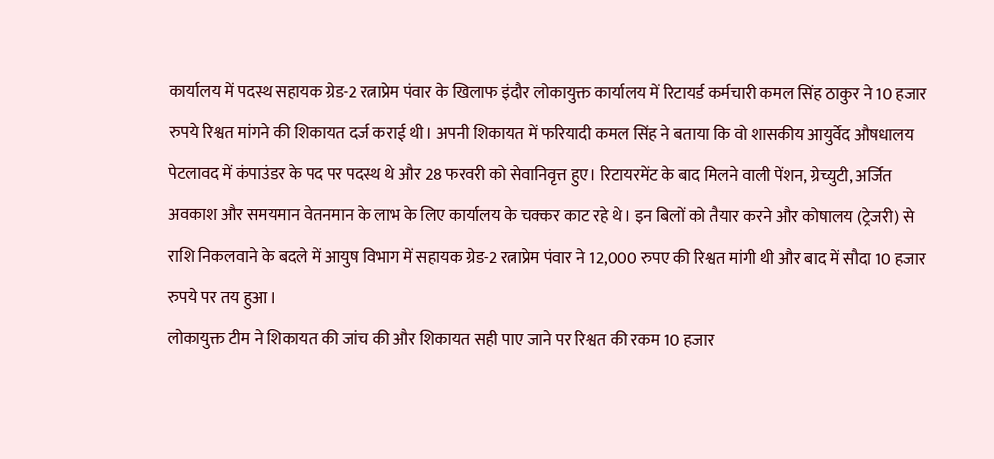कार्यालय में पदस्थ सहायक ग्रेड-2 रत्नाप्रेम पंवार के खिलाफ इंदौर लोकायुक्त कार्यालय में रिटायर्ड कर्मचारी कमल सिंह ठाकुर ने 10 हजार रुपये रिश्वत मांगने की शिकायत दर्ज कराई थी। अपनी शिकायत में फरियादी कमल सिंह ने बताया कि वो शासकीय आयुर्वेद औषधालय पेटलावद में कंपाउंडर के पद पर पदस्थ थे और 28 फरवरी को सेवानिवृत्त हुए। रिटायरमेंट के बाद मिलने वाली पेंशन, ग्रेच्युटी, अर्जित अवकाश और समयमान वेतनमान के लाभ के लिए कार्यालय के चक्कर काट रहे थे। इन बिलों को तैयार करने और कोषालय (ट्रेजरी) से राशि निकलवाने के बदले में आयुष विभाग में सहायक ग्रेड-2 रत्नाप्रेम पंवार ने 12,000 रुपए की रिश्वत मांगी थी और बाद में सौदा 10 हजार रुपये पर तय हुआ।
लोकायुक्त टीम ने शिकायत की जांच की और शिकायत सही पाए जाने पर रिश्वत की रकम 10 हजार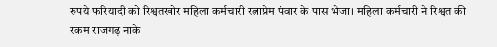रुपये फरियादी को रिश्वतखोर महिला कर्मचारी रत्नाप्रेम पंवार के पास भेजा। महिला कर्मचारी ने रिश्वत की रकम राजगढ़ नाके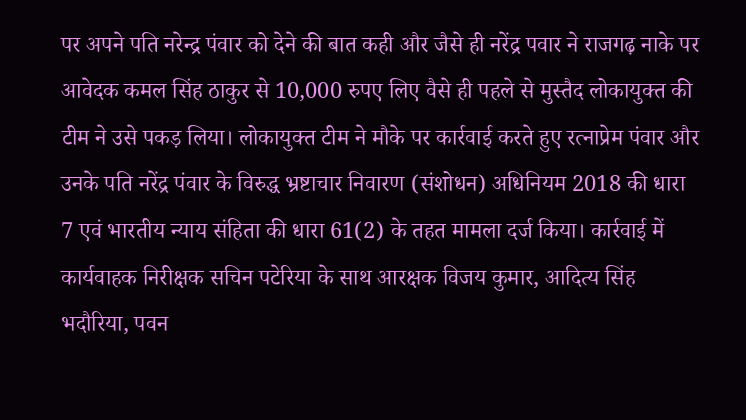पर अपने पति नरेन्द्र पंवार को देने की बात कही और जैसे ही नरेंद्र पवार ने राजगढ़ नाके पर आवेदक कमल सिंह ठाकुर से 10,000 रुपए लिए वैसे ही पहले से मुस्तैद लोकायुक्त की टीम ने उसे पकड़ लिया। लोकायुक्त टीम ने मौके पर कार्रवाई करते हुए रत्नाप्रेम पंवार और उनके पति नरेंद्र पंवार के विरुद्ध भ्रष्टाचार निवारण (संशोधन) अधिनियम 2018 की धारा 7 एवं भारतीय न्याय संहिता की धारा 61(2) के तहत मामला दर्ज किया। कार्रवाई में कार्यवाहक निरीक्षक सचिन पटेरिया के साथ आरक्षक विजय कुमार, आदित्य सिंह भदौरिया, पवन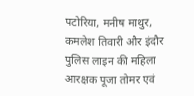पटोरिया, मनीष माथुर, कमलेश तिवारी और इंदौर पुलिस लाइन की महिला आरक्षक पूजा तोमर एवं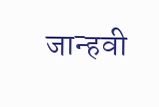जान्हवी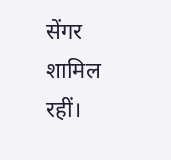सेंगर शामिल रहीं।